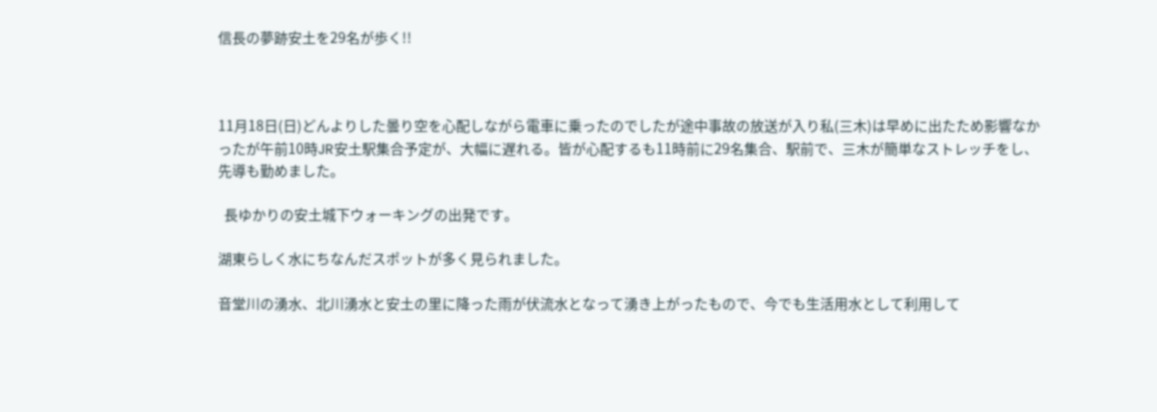信長の夢跡安土を29名が歩く!!



11月18日(日)どんよりした曇り空を心配しながら電車に乗ったのでしたが途中事故の放送が入り私(三木)は早めに出たため影響なかったが午前10時JR安土駅集合予定が、大幅に遅れる。皆が心配するも11時前に29名集合、駅前で、三木が簡単なストレッチをし、先導も勤めました。

  長ゆかりの安土城下ウォーキングの出発です。

湖東らしく水にちなんだスポットが多く見られました。

音堂川の湧水、北川湧水と安土の里に降った雨が伏流水となって湧き上がったもので、今でも生活用水として利用して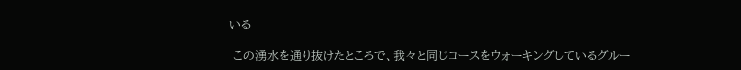いる

 この湧水を通り抜けたところで、我々と同じコースをウォーキングしているグルー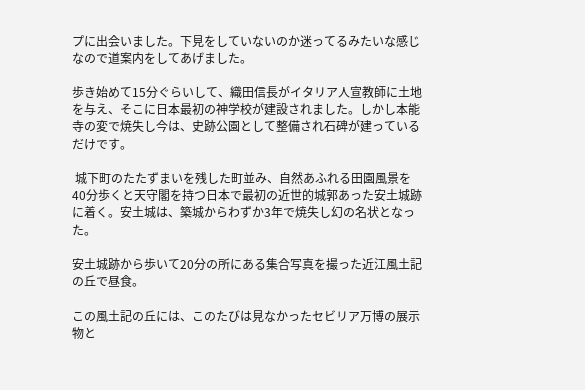プに出会いました。下見をしていないのか迷ってるみたいな感じなので道案内をしてあげました。

歩き始めて15分ぐらいして、織田信長がイタリア人宣教師に土地を与え、そこに日本最初の神学校が建設されました。しかし本能寺の変で焼失し今は、史跡公園として整備され石碑が建っているだけです。

 城下町のたたずまいを残した町並み、自然あふれる田園風景を40分歩くと天守閣を持つ日本で最初の近世的城郭あった安土城跡に着く。安土城は、築城からわずか3年で焼失し幻の名状となった。

安土城跡から歩いて20分の所にある集合写真を撮った近江風土記の丘で昼食。

この風土記の丘には、このたびは見なかったセビリア万博の展示物と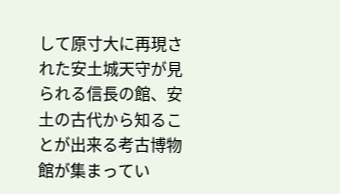して原寸大に再現された安土城天守が見られる信長の館、安土の古代から知ることが出来る考古博物館が集まってい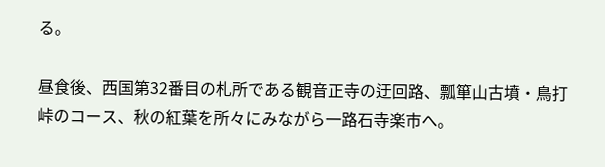る。

昼食後、西国第32番目の札所である観音正寺の迂回路、瓢箪山古墳・鳥打峠のコース、秋の紅葉を所々にみながら一路石寺楽市へ。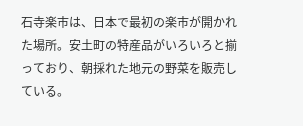石寺楽市は、日本で最初の楽市が開かれた場所。安土町の特産品がいろいろと揃っており、朝採れた地元の野菜を販売している。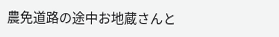農免道路の途中お地蔵さんと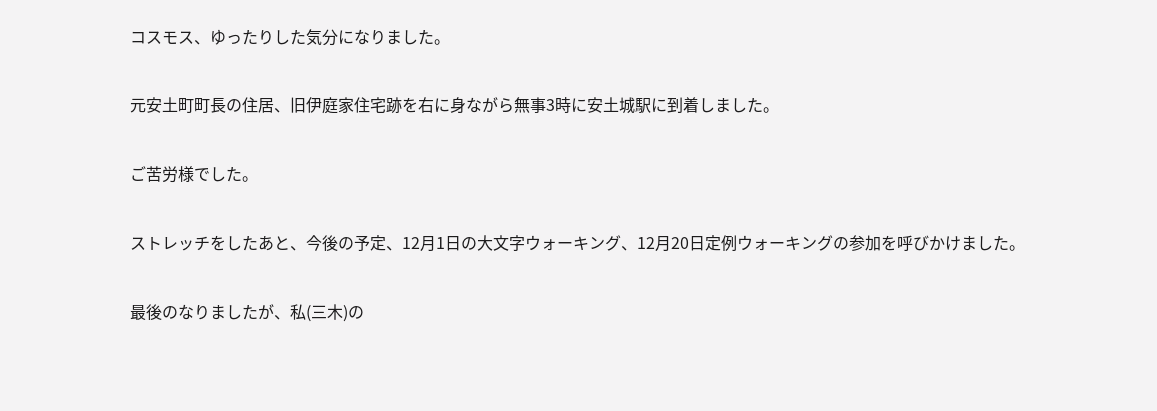コスモス、ゆったりした気分になりました。

元安土町町長の住居、旧伊庭家住宅跡を右に身ながら無事3時に安土城駅に到着しました。

ご苦労様でした。

ストレッチをしたあと、今後の予定、12月1日の大文字ウォーキング、12月20日定例ウォーキングの参加を呼びかけました。

最後のなりましたが、私(三木)の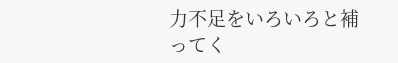力不足をいろいろと補ってく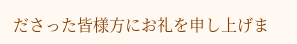ださった皆様方にお礼を申し上げま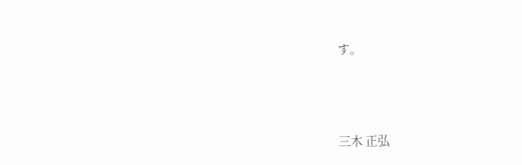す。



三木 正弘